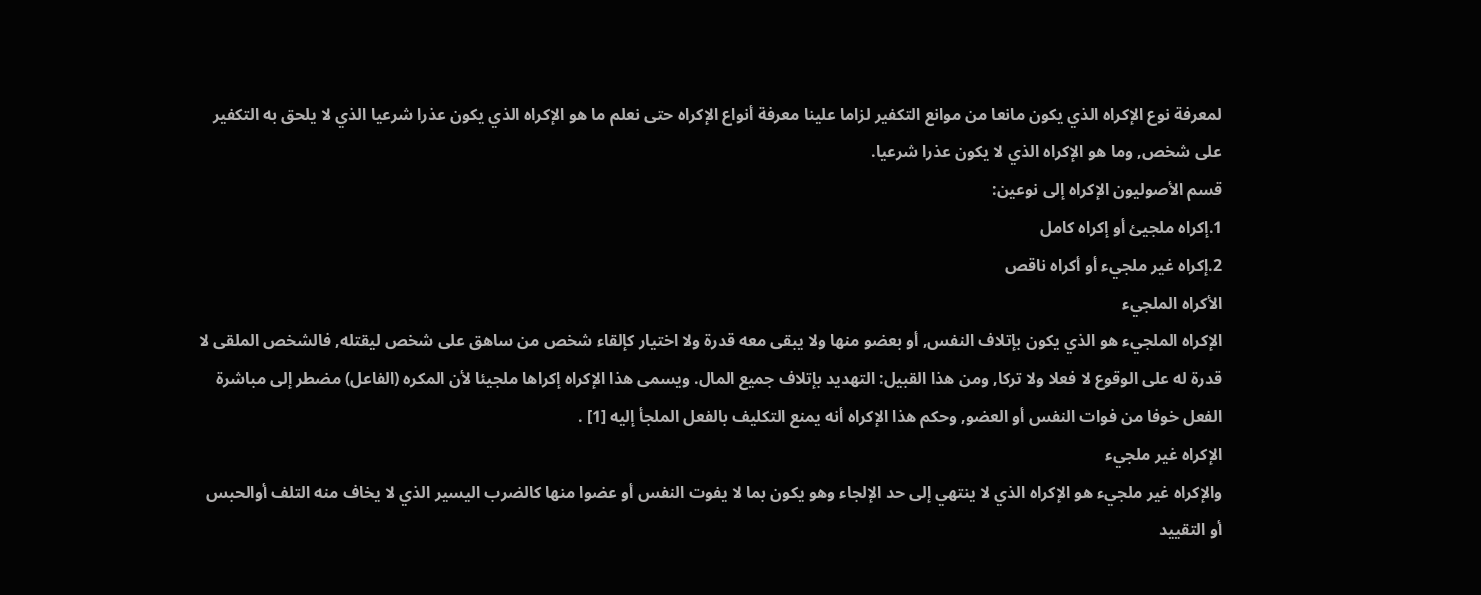لمعرفة نوع الإكراه الذي يكون مانعا من موانع التكفير لزاما علينا معرفة أنواع الإكراه حتى نعلم ما هو الإكراه الذي يكون عذرا شرعيا الذي لا يلحق به التكفير على شخص, وما هو الإكراه الذي لا يكون عذرا شرعيا.
قسم الأصوليون الإكراه إلى نوعين:
1.إكراه ملجيئ أو إكراه كامل
2.إكراه غير ملجيء أو أكراه ناقص
الأكراه الملجيء
الإكراه الملجيء هو الذي يكون بإتلاف النفس, أو بعضو منها ولا يبقى معه قدرة ولا اختيار كإلقاء شخص من ساهق على شخص ليقتله, فالشخص الملقى لا قدرة له على الوقوع لا فعلا ولا تركا, ومن هذا القبيل: التهديد بإتلاف جميع المال. ويسمى هذا الإكراه إكراها ملجيئا لأن المكره (الفاعل) مضطر إلى مباشرة الفعل خوفا من فوات النفس أو العضو, وحكم هذا الإكراه أنه يمنع التكليف بالفعل الملجأ إليه [1] .
الإكراه غير ملجيء
والإكراه غير ملجيء هو الإكراه الذي لا ينتهي إلى حد الإلجاء وهو يكون بما لا يفوت النفس أو عضوا منها كالضرب اليسير الذي لا يخاف منه التلف أوالحبس أو التقييد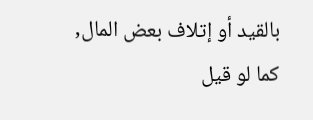بالقيد أو إتلاف بعض المال, كما لو قيل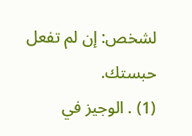لشخص: إن لم تفعل حبستك.
(1) . الوجيز في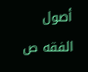أصول الفقه ص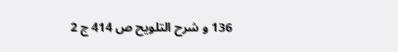136 و شرح التلويح ص 414 ج 2